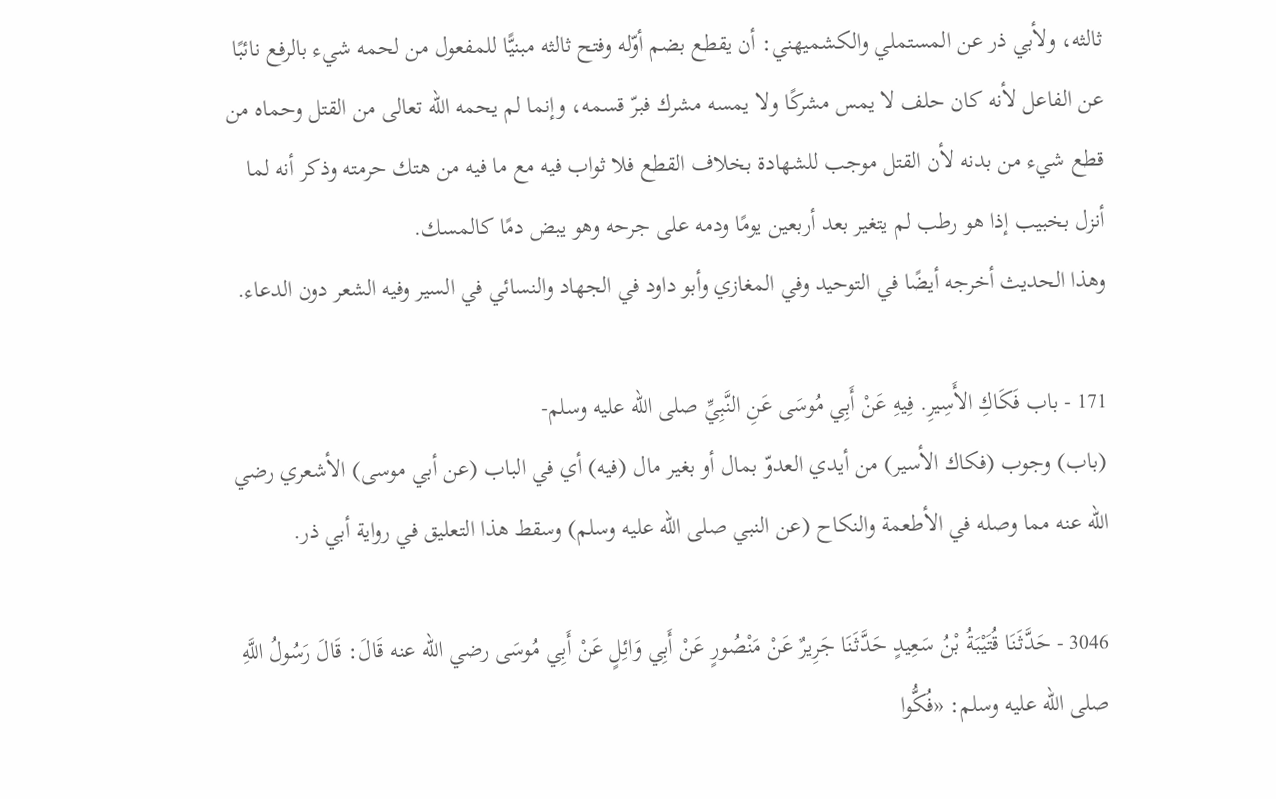ثالثه، ولأبي ذر عن المستملي والكشميهني: أن يقطع بضم أوّله وفتح ثالثه مبنيًّا للمفعول من لحمه شيء بالرفع نائبًا عن الفاعل لأنه كان حلف لا يمس مشركًا ولا يمسه مشرك فبرّ قسمه، وإنما لم يحمه الله تعالى من القتل وحماه من قطع شيء من بدنه لأن القتل موجب للشهادة بخلاف القطع فلا ثواب فيه مع ما فيه من هتك حرمته وذكر أنه لما أنزل بخبيب إذا هو رطب لم يتغير بعد أربعين يومًا ودمه على جرحه وهو يبض دمًا كالمسك.
وهذا الحديث أخرجه أيضًا في التوحيد وفي المغازي وأبو داود في الجهاد والنسائي في السير وفيه الشعر دون الدعاء.

171 - باب فَكَاكِ الأَسِيرِ. فِيهِ عَنْ أَبِي مُوسَى عَنِ النَّبِيِّ صلى الله عليه وسلم-
(باب) وجوب (فكاك الأسير) من أيدي العدوّ بمال أو بغير مال (فيه) أي في الباب (عن أبي موسى) الأشعري رضي الله عنه مما وصله في الأطعمة والنكاح (عن النبي صلى الله عليه وسلم) وسقط هذا التعليق في رواية أبي ذر.

3046 - حَدَّثَنَا قُتَيْبَةُ بْنُ سَعِيدٍ حَدَّثَنَا جَرِيرٌ عَنْ مَنْصُورٍ عَنْ أَبِي وَائِلٍ عَنْ أَبِي مُوسَى رضي الله عنه قَالَ: قَالَ رَسُولُ اللَّهِ صلى الله عليه وسلم: «فُكُّوا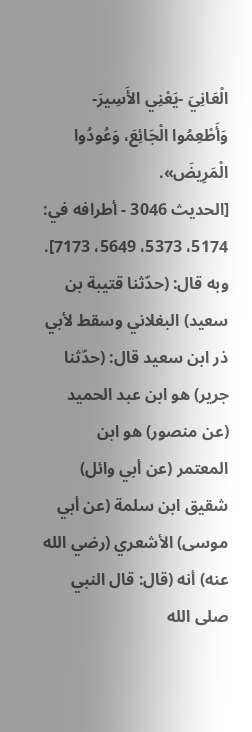الْعَانِيَ -يَعْنِي الأَسِيرَ- وَأَطْعِمُوا الْجَائِعَ، وَعُودُوا الْمَرِيضَ».
[الحديث 3046 - أطرافه في: 5174، 5373، 5649، 7173].
وبه قال: (حدّثنا قتيبة بن سعيد) البغلاني وسقط لأبي ذر ابن سعيد قال: (حدّثنا جرير) هو ابن عبد الحميد (عن منصور) هو ابن المعتمر (عن أبي وائل) شقيق ابن سلمة (عن أبي موسى) الأشعري (رضي الله عنه) أنه (قال: قال النبي صلى الله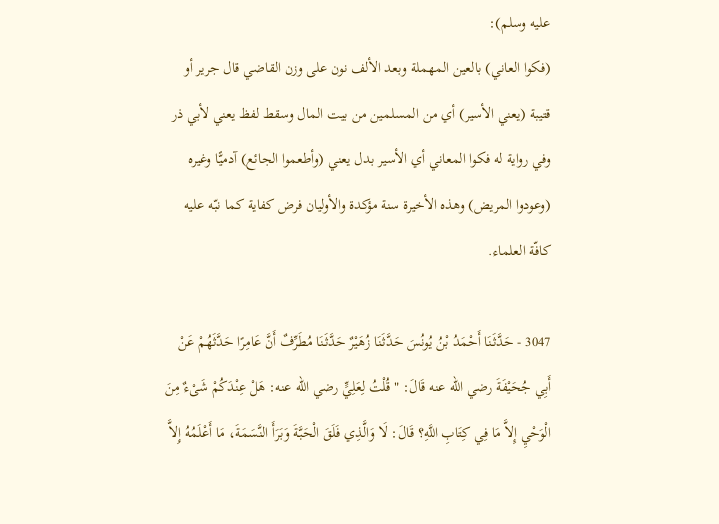عليه وسلم):
(فكوا العاني) بالعين المهملة وبعد الألف نون على وزن القاضي قال جرير أو قتيبة (يعني الأسير) أي من المسلمين من بيت المال وسقط لفظ يعني لأبي ذر وفي رواية له فكوا المعاني أي الأسير بدل يعني (وأطعموا الجائع) آدميًّا وغيره (وعودوا المريض) وهذه الأخيرة سنة مؤكدة والأوليان فرض كفاية كما نبّه عليه كافّة العلماء.

3047 - حَدَّثَنَا أَحْمَدُ بْنُ يُونُسَ حَدَّثَنَا زُهَيْرٌ حَدَّثَنَا مُطَرِّفٌ أَنَّ عَامِرًا حَدَّثَهُمْ عَنْ أَبِي جُحَيْفَةَ رضي الله عنه قَالَ: "قُلْتُ لِعَلِيٍّ رضي الله عنه: هَلْ عِنْدَكُمْ شَىْءٌ مِنَ الْوَحْيِ إِلاَّ مَا فِي كِتَابِ اللَّهِ؟ قَالَ: لَا وَالَّذِي فَلَقَ الْحَبَّةَ وَبَرَأَ النَّسَمَةَ، مَا أَعْلَمُهُ إِلاَّ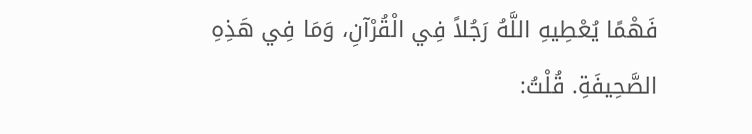فَهْمًا يُعْطِيهِ اللَّهُ رَجُلاً فِي الْقُرْآنِ، وَمَا فِي هَذِهِ الصَّحِيفَةِ. قُلْتُ: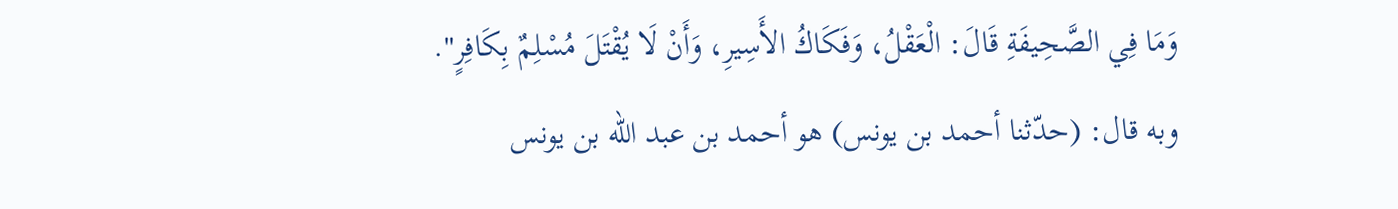وَمَا فِي الصَّحِيفَةِ قَالَ: الْعَقْلُ، وَفَكَاكُ الأَسِيرِ، وَأَنْ لَا يُقْتَلَ مُسْلِمٌ بِكَافِرٍ".
وبه قال: (حدّثنا أحمد بن يونس) هو أحمد بن عبد الله بن يونس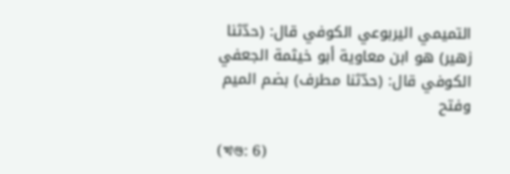التميمي اليربوعي الكوفي قال: (حدّثنا زهير) هو ابن معاوية أبو خيثمة الجعفي الكوفي قال: (حدّثنا مطرف) بضم الميم وفتح

(খণ্ড: 6)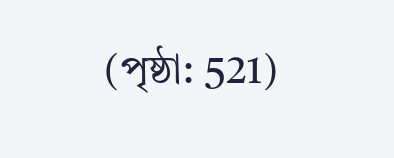(পৃষ্ঠা: 521)